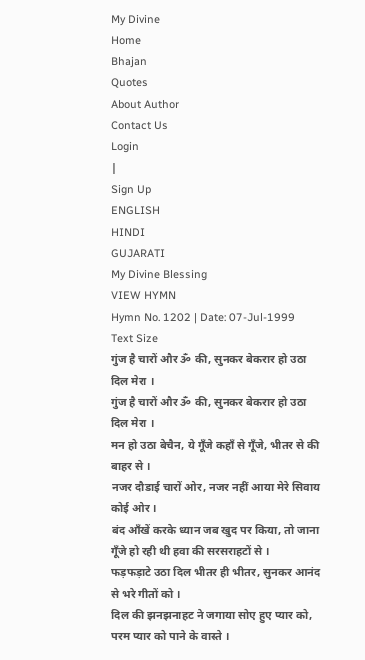My Divine
Home
Bhajan
Quotes
About Author
Contact Us
Login
|
Sign Up
ENGLISH
HINDI
GUJARATI
My Divine Blessing
VIEW HYMN
Hymn No. 1202 | Date: 07-Jul-1999
Text Size
गुंज है चारों और ૐ की, सुनकर बेकरार हो उठा दिल मेरा ।
गुंज है चारों और ૐ की, सुनकर बेकरार हो उठा दिल मेरा ।
मन हो उठा बेचैन, ये गूँजे कहाँ से गूँजे, भीतर से की बाहर से ।
नजर दौडाई चारों ओर, नजर नहीं आया मेरे सिवाय कोई ओर ।
बंद आँखें करके ध्यान जब खुद पर किया, तो जाना गूँजे हो रही थी हवा की सरसराहटों से ।
फड़फड़ाटे उठा दिल भीतर ही भीतर, सुनकर आनंद से भरे गीतों को ।
दिल की झनझनाहट ने जगाया सोए हुए प्यार को, परम प्यार को पाने के वास्ते ।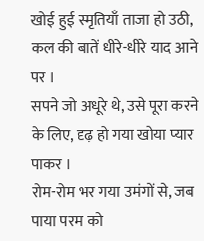खोई हुई स्मृतियाँ ताजा हो उठी, कल की बातें धीरे-धीरे याद आने पर ।
सपने जो अधूरे थे, उसे पूरा करने के लिए, दृढ़ हो गया खोया प्यार पाकर ।
रोम-रोम भर गया उमंगों से, जब पाया परम को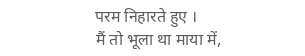परम निहारते हुए ।
मैं तो भूला था माया में,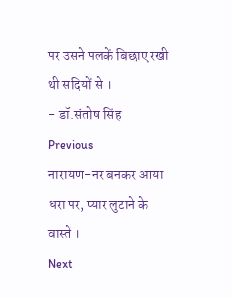पर उसने पलकें बिछाए रखी थी सदियों से ।
- डॉ.संतोष सिंह
Previous
नारायण-नर बनकर आया धरा पर, प्यार लुटाने के वास्ते ।
Next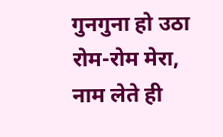गुनगुना हो उठा रोम-रोम मेरा, नाम लेते ही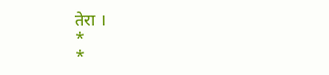तेरा ।
*
*